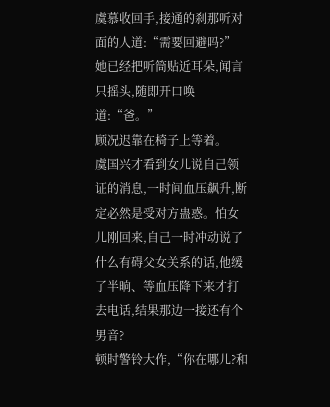虞慕收回手,接通的刹那听对面的人道:“需要回避吗?”
她已经把听筒贴近耳朵,闻言只摇头,随即开口唤道:“爸。”
顾况迟靠在椅子上等着。
虞国兴才看到女儿说自己领证的消息,一时间血压飙升,断定必然是受对方蛊惑。怕女儿刚回来,自己一时冲动说了什么有碍父女关系的话,他缓了半晌、等血压降下来才打去电话,结果那边一接还有个男音?
顿时警铃大作,“你在哪儿?和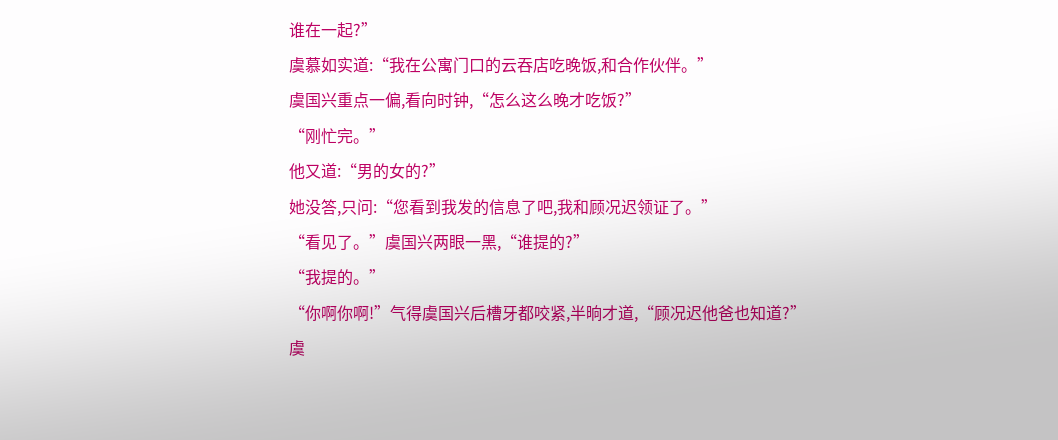谁在一起?”
虞慕如实道:“我在公寓门口的云吞店吃晚饭,和合作伙伴。”
虞国兴重点一偏,看向时钟,“怎么这么晚才吃饭?”
“刚忙完。”
他又道:“男的女的?”
她没答,只问:“您看到我发的信息了吧,我和顾况迟领证了。”
“看见了。”虞国兴两眼一黑,“谁提的?”
“我提的。”
“你啊你啊!”气得虞国兴后槽牙都咬紧,半晌才道,“顾况迟他爸也知道?”
虞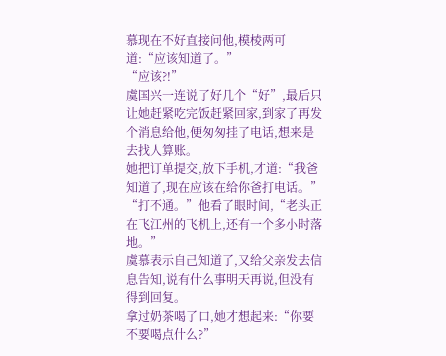慕现在不好直接问他,模棱两可道:“应该知道了。”
“应该?!”
虞国兴一连说了好几个“好”,最后只让她赶紧吃完饭赶紧回家,到家了再发个消息给他,便匆匆挂了电话,想来是去找人算账。
她把订单提交,放下手机,才道:“我爸知道了,现在应该在给你爸打电话。”
“打不通。”他看了眼时间,“老头正在飞江州的飞机上,还有一个多小时落地。”
虞慕表示自己知道了,又给父亲发去信息告知,说有什么事明天再说,但没有得到回复。
拿过奶茶喝了口,她才想起来:“你要不要喝点什么?”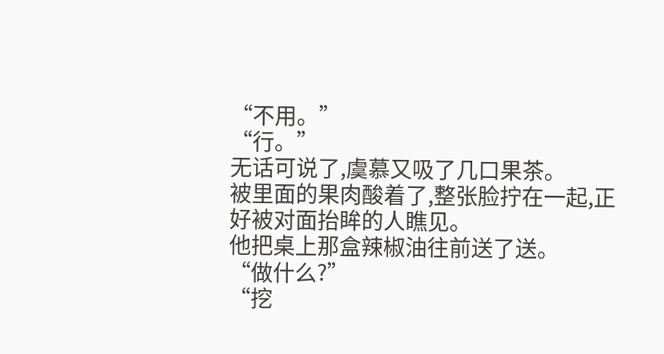“不用。”
“行。”
无话可说了,虞慕又吸了几口果茶。
被里面的果肉酸着了,整张脸拧在一起,正好被对面抬眸的人瞧见。
他把桌上那盒辣椒油往前送了送。
“做什么?”
“挖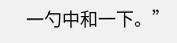一勺中和一下。”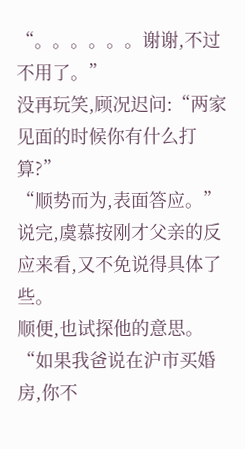“。。。。。。谢谢,不过不用了。”
没再玩笑,顾况迟问:“两家见面的时候你有什么打算?”
“顺势而为,表面答应。”
说完,虞慕按刚才父亲的反应来看,又不免说得具体了些。
顺便,也试探他的意思。
“如果我爸说在沪市买婚房,你不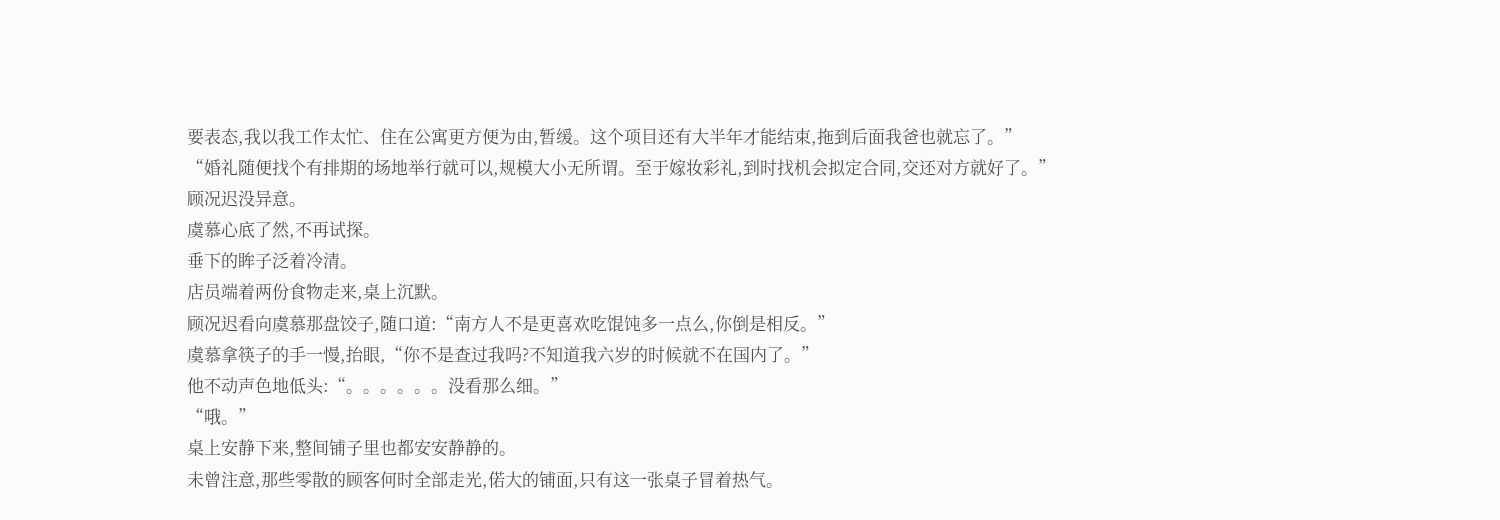要表态,我以我工作太忙、住在公寓更方便为由,暂缓。这个项目还有大半年才能结束,拖到后面我爸也就忘了。”
“婚礼随便找个有排期的场地举行就可以,规模大小无所谓。至于嫁妆彩礼,到时找机会拟定合同,交还对方就好了。”
顾况迟没异意。
虞慕心底了然,不再试探。
垂下的眸子泛着冷清。
店员端着两份食物走来,桌上沉默。
顾况迟看向虞慕那盘饺子,随口道:“南方人不是更喜欢吃馄饨多一点么,你倒是相反。”
虞慕拿筷子的手一慢,抬眼,“你不是查过我吗?不知道我六岁的时候就不在国内了。”
他不动声色地低头:“。。。。。。没看那么细。”
“哦。”
桌上安静下来,整间铺子里也都安安静静的。
未曾注意,那些零散的顾客何时全部走光,偌大的铺面,只有这一张桌子冒着热气。